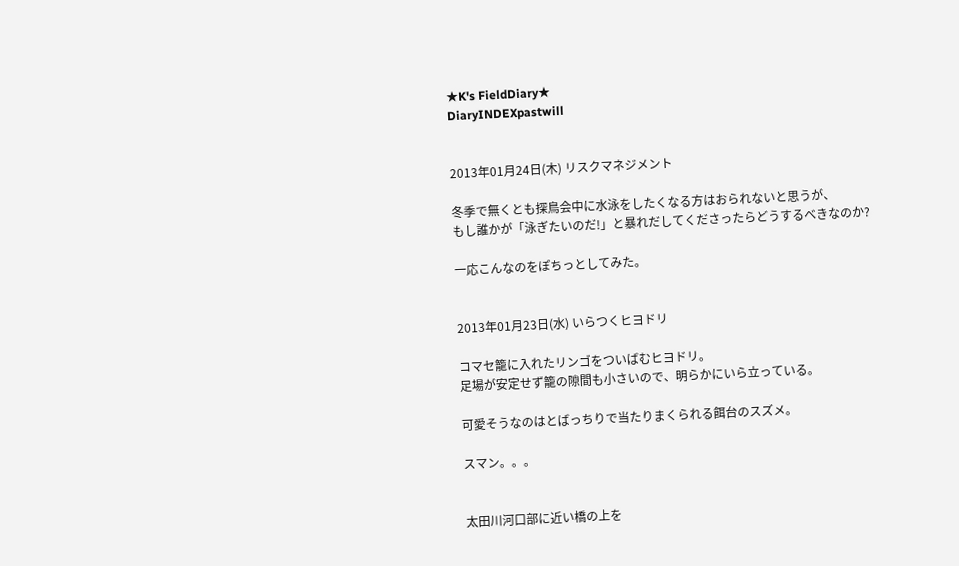★K's FieldDiary★
DiaryINDEXpastwill


2013年01月24日(木) リスクマネジメント

冬季で無くとも探鳥会中に水泳をしたくなる方はおられないと思うが、
もし誰かが「泳ぎたいのだ!」と暴れだしてくださったらどうするべきなのか?

一応こんなのをぽちっとしてみた。


2013年01月23日(水) いらつくヒヨドリ

コマセ籠に入れたリンゴをついばむヒヨドリ。
足場が安定せず籠の隙間も小さいので、明らかにいら立っている。

可愛そうなのはとばっちりで当たりまくられる餌台のスズメ。

スマン。。。


太田川河口部に近い橋の上を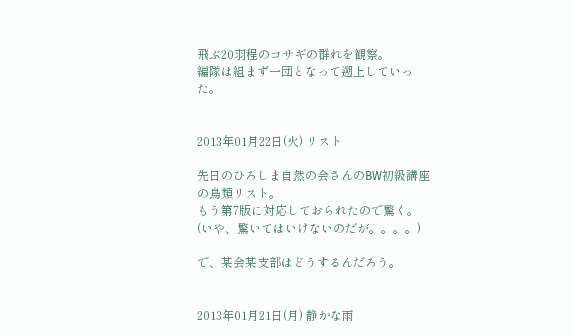飛ぶ20羽程のコサギの群れを観察。
編隊は組まず一団となって遡上していった。


2013年01月22日(火) リスト

先日のひろしま自然の会さんのBW初級講座の鳥類リスト。
もう第7版に対応しておられたので驚く。(いや、驚いてはいけないのだが。。。。)

で、某会某支部はどうするんだろう。


2013年01月21日(月) 静かな雨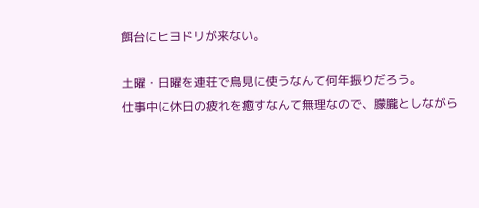餌台にヒヨドリが来ない。

土曜・日曜を連荘で鳥見に使うなんて何年振りだろう。
仕事中に休日の疲れを癒すなんて無理なので、朦朧としながら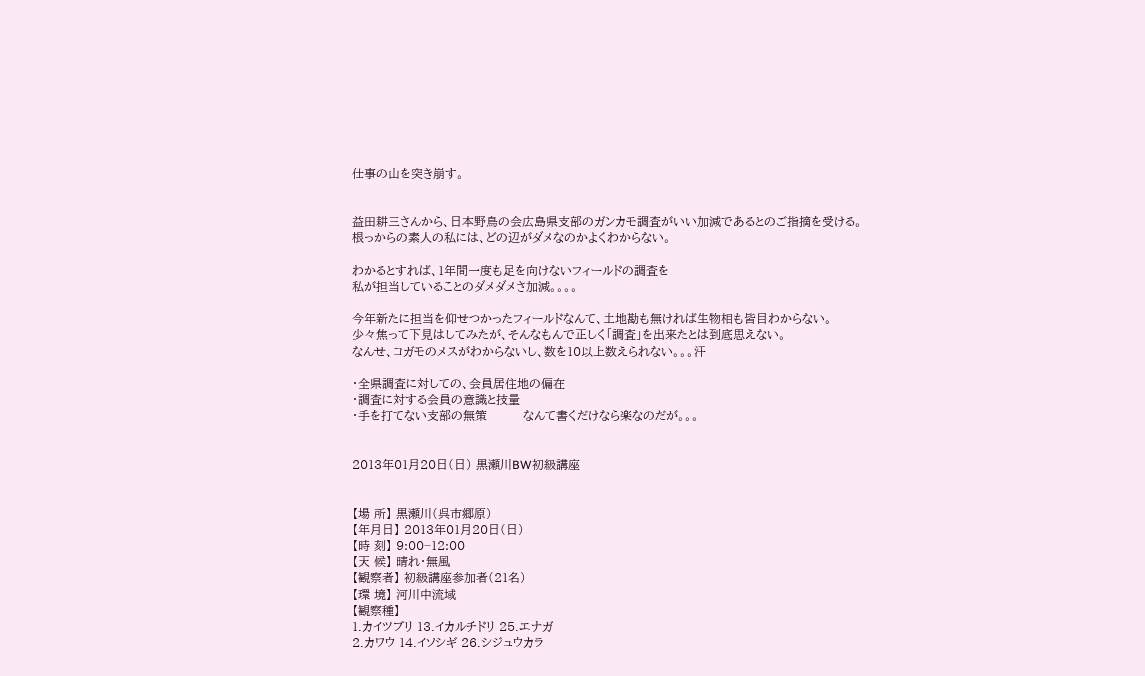仕事の山を突き崩す。


益田耕三さんから、日本野鳥の会広島県支部のガンカモ調査がいい加減であるとのご指摘を受ける。
根っからの素人の私には、どの辺がダメなのかよくわからない。

わかるとすれば、1年間一度も足を向けないフィールドの調査を
私が担当していることのダメダメさ加減。。。。

今年新たに担当を仰せつかったフィールドなんて、土地勘も無ければ生物相も皆目わからない。
少々焦って下見はしてみたが、そんなもんで正しく「調査」を出来たとは到底思えない。
なんせ、コガモのメスがわからないし、数を10以上数えられない。。。汗

・全県調査に対しての、会員居住地の偏在
・調査に対する会員の意識と技量
・手を打てない支部の無策         なんて書くだけなら楽なのだが。。。


2013年01月20日(日) 黒瀬川BW初級講座


【場 所】 黒瀬川(呉市郷原)
【年月日】 2013年01月20日(日)
【時 刻】 9:00−12:00
【天 候】 晴れ・無風
【観察者】 初級講座参加者(21名)
【環 境】 河川中流域
【観察種】
1.カイツブリ 13.イカルチドリ 25.エナガ
2.カワウ 14.イソシギ 26.シジュウカラ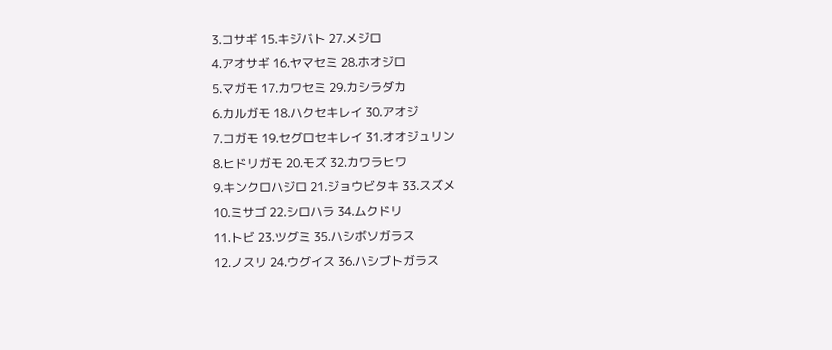3.コサギ 15.キジバト 27.メジロ
4.アオサギ 16.ヤマセミ 28.ホオジロ
5.マガモ 17.カワセミ 29.カシラダカ
6.カルガモ 18.ハクセキレイ 30.アオジ
7.コガモ 19.セグロセキレイ 31.オオジュリン
8.ヒドリガモ 20.モズ 32.カワラヒワ
9.キンクロハジロ 21.ジョウビタキ 33.スズメ
10.ミサゴ 22.シロハラ 34.ムクドリ
11.トビ 23.ツグミ 35.ハシボソガラス
12.ノスリ 24.ウグイス 36.ハシブトガラス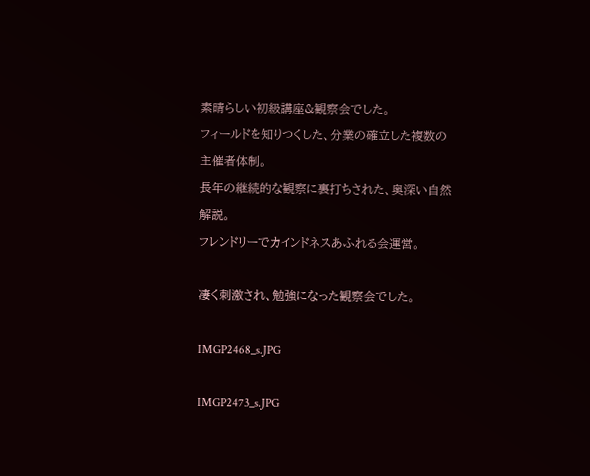素晴らしい初級講座&観察会でした。
フィールドを知りつくした、分業の確立した複数の主催者体制。
長年の継続的な観察に裏打ちされた、奥深い自然解説。
フレンドリーでカインドネスあふれる会運営。

凄く刺激され、勉強になった観察会でした。

IMGP2468_s.JPG

IMGP2473_s.JPG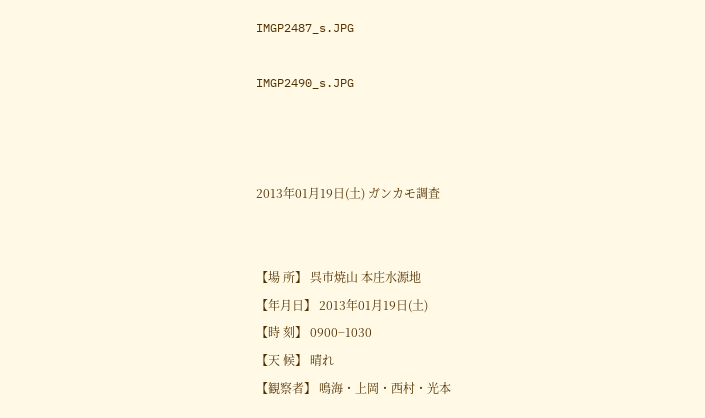IMGP2487_s.JPG

IMGP2490_s.JPG



2013年01月19日(土) ガンカモ調査


【場 所】 呉市焼山 本庄水源地
【年月日】 2013年01月19日(土)
【時 刻】 0900−1030
【天 候】 晴れ
【観察者】 鳴海・上岡・西村・光本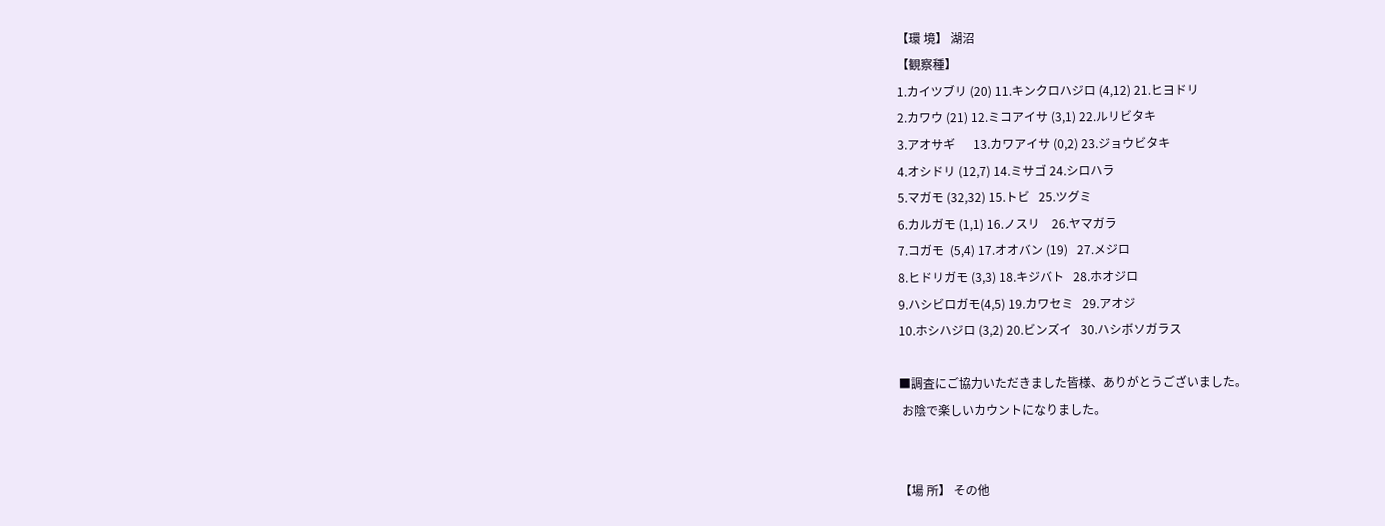【環 境】 湖沼
【観察種】
1.カイツブリ (20) 11.キンクロハジロ (4,12) 21.ヒヨドリ
2.カワウ (21) 12.ミコアイサ (3,1) 22.ルリビタキ
3.アオサギ      13.カワアイサ (0,2) 23.ジョウビタキ
4.オシドリ (12,7) 14.ミサゴ 24.シロハラ
5.マガモ (32,32) 15.トビ   25.ツグミ
6.カルガモ (1,1) 16.ノスリ    26.ヤマガラ
7.コガモ  (5,4) 17.オオバン (19)   27.メジロ
8.ヒドリガモ (3,3) 18.キジバト   28.ホオジロ
9.ハシビロガモ(4,5) 19.カワセミ   29.アオジ
10.ホシハジロ (3,2) 20.ビンズイ   30.ハシボソガラス

■調査にご協力いただきました皆様、ありがとうございました。
 お陰で楽しいカウントになりました。


【場 所】 その他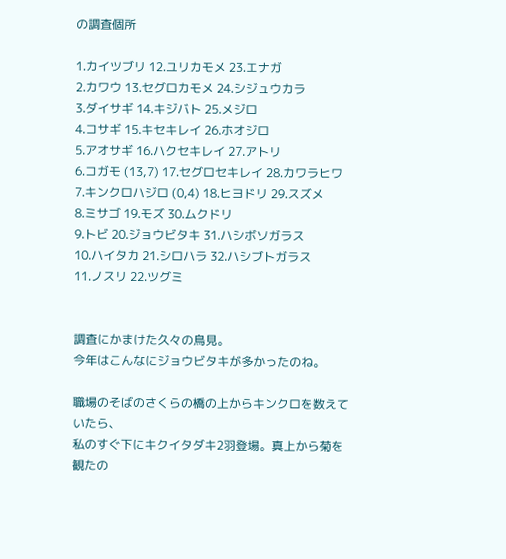の調査個所

1.カイツブリ 12.ユリカモメ 23.エナガ
2.カワウ 13.セグロカモメ 24.シジュウカラ
3.ダイサギ 14.キジバト 25.メジロ
4.コサギ 15.キセキレイ 26.ホオジロ
5.アオサギ 16.ハクセキレイ 27.アトリ
6.コガモ (13,7) 17.セグロセキレイ 28.カワラヒワ
7.キンクロハジロ (0,4) 18.ヒヨドリ 29.スズメ
8.ミサゴ 19.モズ 30.ムクドリ
9.トビ 20.ジョウビタキ 31.ハシボソガラス
10.ハイタカ 21.シロハラ 32.ハシブトガラス
11.ノスリ 22.ツグミ


調査にかまけた久々の鳥見。
今年はこんなにジョウビタキが多かったのね。

職場のそばのさくらの橋の上からキンクロを数えていたら、
私のすぐ下にキクイタダキ2羽登場。真上から菊を観たの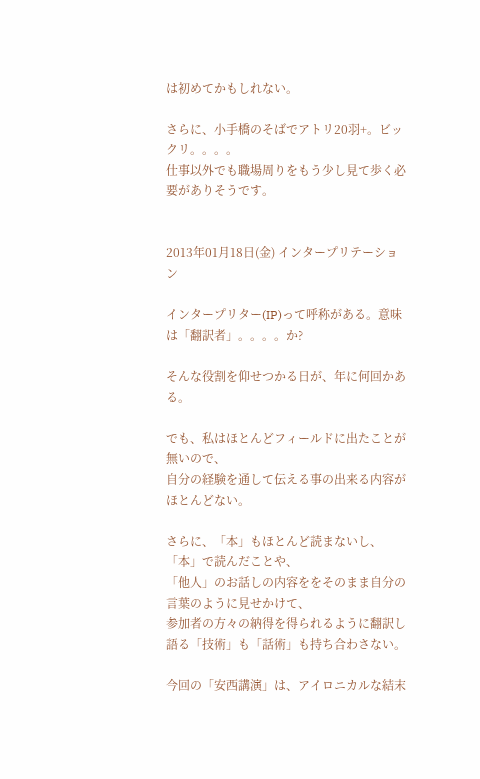は初めてかもしれない。

さらに、小手橋のそばでアトリ20羽+。ビックリ。。。。
仕事以外でも職場周りをもう少し見て歩く必要がありそうです。


2013年01月18日(金) インタープリテーション

インタープリター(IP)って呼称がある。意味は「翻訳者」。。。。か?

そんな役割を仰せつかる日が、年に何回かある。

でも、私はほとんどフィールドに出たことが無いので、
自分の経験を通して伝える事の出来る内容がほとんどない。

さらに、「本」もほとんど読まないし、「本」で読んだことや、
「他人」のお話しの内容ををそのまま自分の言葉のように見せかけて、
参加者の方々の納得を得られるように翻訳し語る「技術」も「話術」も持ち合わさない。

今回の「安西講演」は、アイロニカルな結末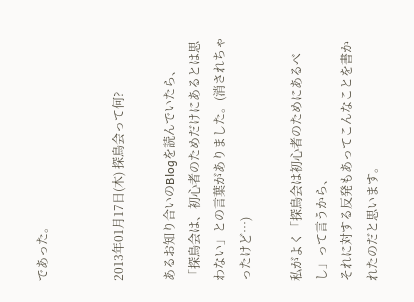であった。


2013年01月17日(木) 探鳥会って何?

あるお知り合いのBlogを読んでいたら、
「探鳥会は、初心者のためだけにあるとは思わない」との言葉がありました。(消されちゃったけど…)

私がよく「探鳥会は初心者のためにあるべし」って言うから、
それに対する反発もあってこんなことを書かれたのだと思います。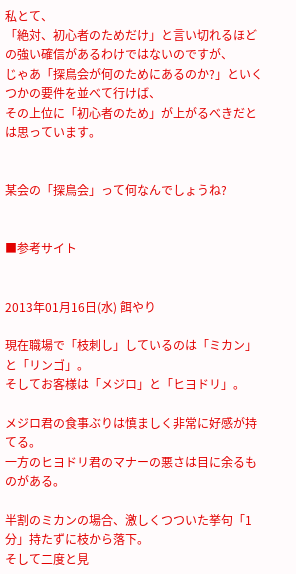私とて、
「絶対、初心者のためだけ」と言い切れるほどの強い確信があるわけではないのですが、
じゃあ「探鳥会が何のためにあるのか?」といくつかの要件を並べて行けば、
その上位に「初心者のため」が上がるべきだとは思っています。


某会の「探鳥会」って何なんでしょうね?


■参考サイト


2013年01月16日(水) 餌やり

現在職場で「枝刺し」しているのは「ミカン」と「リンゴ」。
そしてお客様は「メジロ」と「ヒヨドリ」。

メジロ君の食事ぶりは慎ましく非常に好感が持てる。
一方のヒヨドリ君のマナーの悪さは目に余るものがある。

半割のミカンの場合、激しくつついた挙句「1分」持たずに枝から落下。
そして二度と見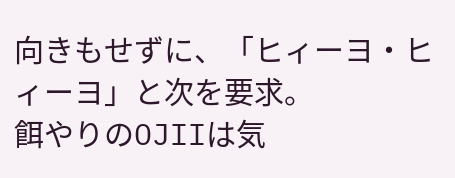向きもせずに、「ヒィーヨ・ヒィーヨ」と次を要求。
餌やりのOJIIは気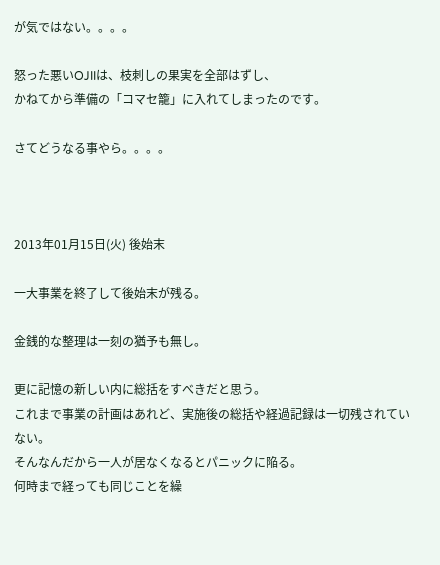が気ではない。。。。

怒った悪いOJIIは、枝刺しの果実を全部はずし、
かねてから準備の「コマセ籠」に入れてしまったのです。

さてどうなる事やら。。。。



2013年01月15日(火) 後始末

一大事業を終了して後始末が残る。

金銭的な整理は一刻の猶予も無し。

更に記憶の新しい内に総括をすべきだと思う。
これまで事業の計画はあれど、実施後の総括や経過記録は一切残されていない。
そんなんだから一人が居なくなるとパニックに陥る。
何時まで経っても同じことを繰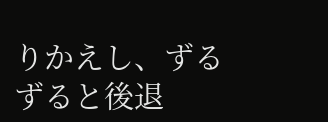りかえし、ずるずると後退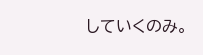していくのみ。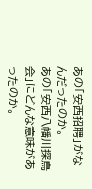あの「安西招聘」がなんだったのか。
あの「安西八幡川探鳥会」にどんな意味があったのか。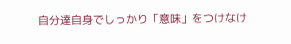自分達自身でしっかり「意味」をつけなけ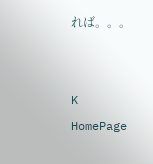れば。。。


K HomePage